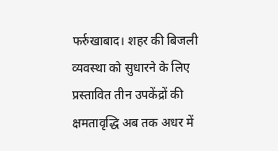फर्रुखाबाद। शहर की बिजली व्यवस्था को सुधारने के लिए प्रस्तावित तीन उपकेंद्रों की क्षमतावृद्धि अब तक अधर में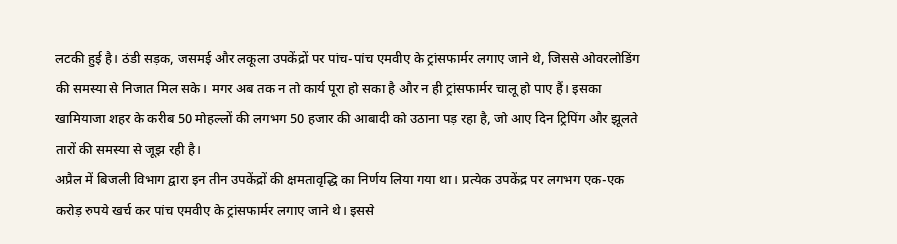लटकी हुई है। ठंडी सड़क, जसमई और लकूला उपकेंद्रों पर पांच-पांच एमवीए के ट्रांसफार्मर लगाए जाने थे, जिससे ओवरलोडिंग की समस्या से निजात मिल सके। मगर अब तक न तो कार्य पूरा हो सका है और न ही ट्रांसफार्मर चालू हो पाए हैं। इसका खामियाजा शहर के करीब 50 मोहल्लों की लगभग 50 हजार की आबादी को उठाना पड़ रहा है, जो आए दिन ट्रिपिंग और झूलते तारों की समस्या से जूझ रही है।
अप्रैल में बिजली विभाग द्वारा इन तीन उपकेंद्रों की क्षमतावृद्धि का निर्णय लिया गया था। प्रत्येक उपकेंद्र पर लगभग एक-एक करोड़ रुपये खर्च कर पांच एमवीए के ट्रांसफार्मर लगाए जाने थे। इससे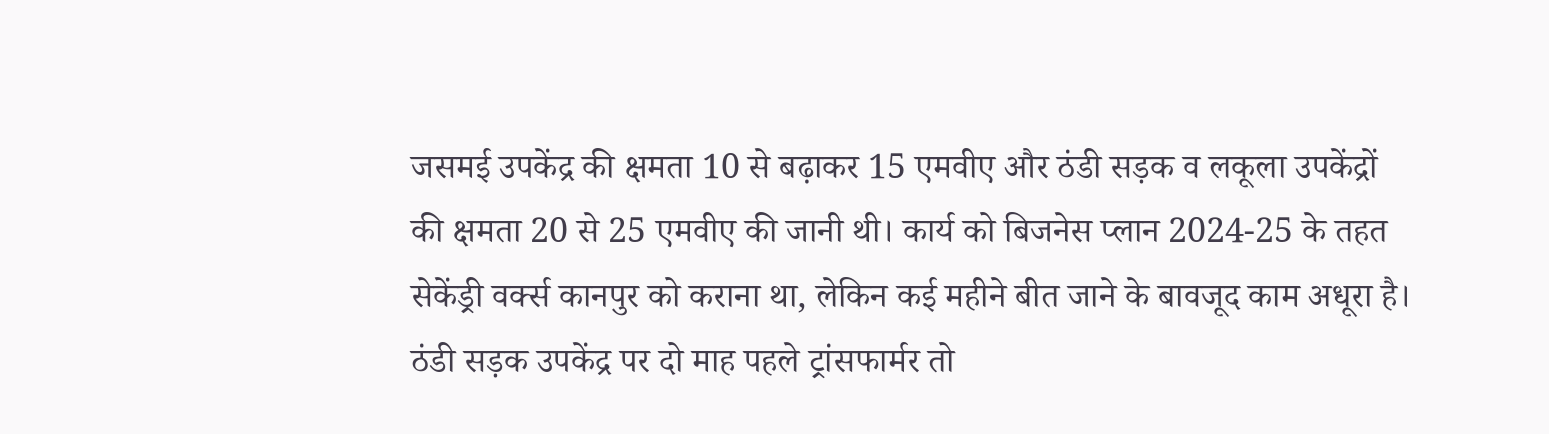जसमई उपकेंद्र की क्षमता 10 से बढ़ाकर 15 एमवीए और ठंडी सड़क व लकूला उपकेंद्रों की क्षमता 20 से 25 एमवीए की जानी थी। कार्य को बिजनेस प्लान 2024-25 के तहत सेकेंड्री वर्क्स कानपुर को कराना था, लेकिन कई महीने बीत जाने के बावजूद काम अधूरा है।
ठंडी सड़क उपकेंद्र पर दो माह पहले ट्रांसफार्मर तो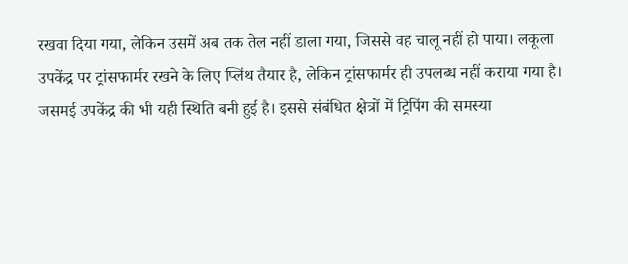रखवा दिया गया, लेकिन उसमें अब तक तेल नहीं डाला गया, जिससे वह चालू नहीं हो पाया। लकूला उपकेंद्र पर ट्रांसफार्मर रखने के लिए प्लिंथ तैयार है, लेकिन ट्रांसफार्मर ही उपलब्ध नहीं कराया गया है। जसमई उपकेंद्र की भी यही स्थिति बनी हुई है। इससे संबंधित क्षेत्रों में ट्रिपिंग की समस्या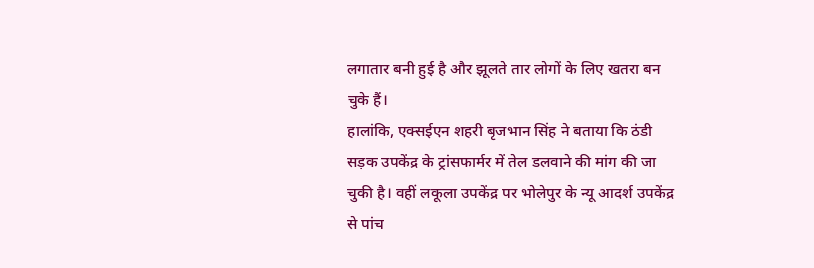लगातार बनी हुई है और झूलते तार लोगों के लिए खतरा बन चुके हैं।
हालांकि, एक्सईएन शहरी बृजभान सिंह ने बताया कि ठंडी सड़क उपकेंद्र के ट्रांसफार्मर में तेल डलवाने की मांग की जा चुकी है। वहीं लकूला उपकेंद्र पर भोलेपुर के न्यू आदर्श उपकेंद्र से पांच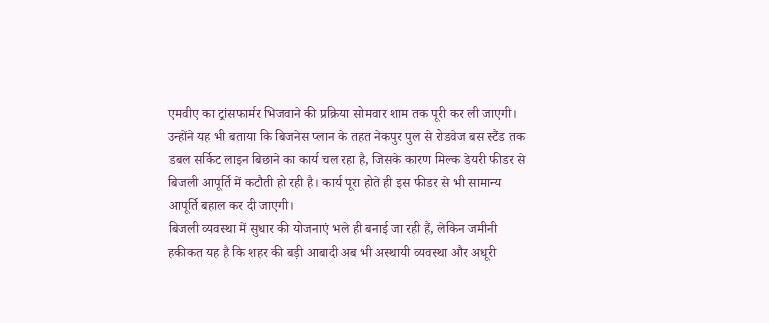एमवीए का ट्रांसफार्मर भिजवाने की प्रक्रिया सोमवार शाम तक पूरी कर ली जाएगी।
उन्होंने यह भी बताया कि बिजनेस प्लान के तहत नेकपुर पुल से रोडवेज बस स्टैंड तक डबल सर्किट लाइन बिछाने का कार्य चल रहा है, जिसके कारण मिल्क डेयरी फीडर से बिजली आपूर्ति में कटौती हो रही है। कार्य पूरा होते ही इस फीडर से भी सामान्य आपूर्ति बहाल कर दी जाएगी।
बिजली व्यवस्था में सुधार की योजनाएं भले ही बनाई जा रही हैं, लेकिन जमीनी हकीकत यह है कि शहर की बड़ी आबादी अब भी अस्थायी व्यवस्था और अधूरी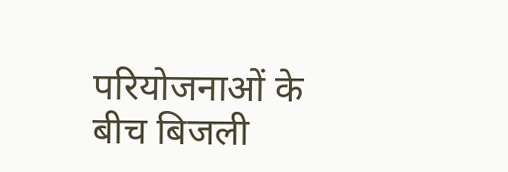परियोजनाओं के बीच बिजली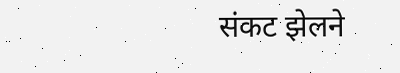संकट झेलने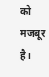को मजबूर है।